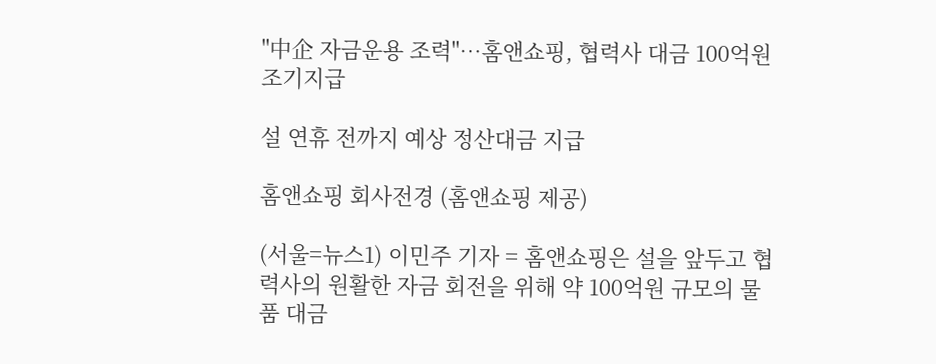"中企 자금운용 조력"…홈앤쇼핑, 협력사 대금 100억원 조기지급

설 연휴 전까지 예상 정산대금 지급

홈앤쇼핑 회사전경 (홈앤쇼핑 제공)

(서울=뉴스1) 이민주 기자 = 홈앤쇼핑은 설을 앞두고 협력사의 원활한 자금 회전을 위해 약 100억원 규모의 물품 대금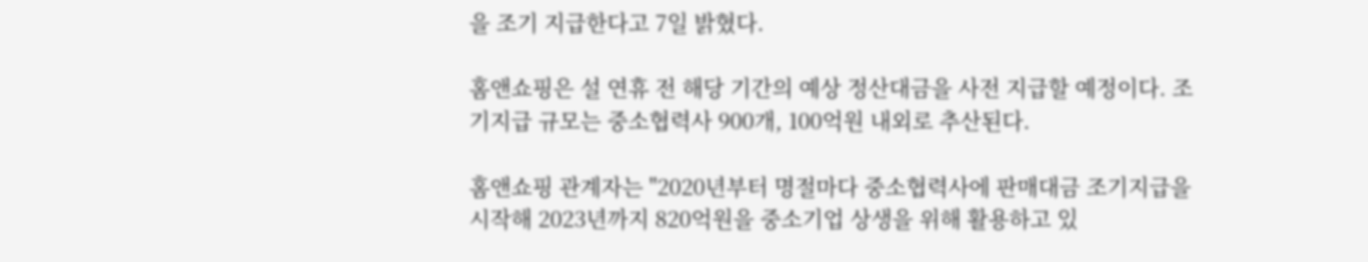을 조기 지급한다고 7일 밝혔다.

홈앤쇼핑은 설 연휴 전 해당 기간의 예상 정산대금을 사전 지급할 예정이다. 조기지급 규모는 중소협력사 900개, 100억원 내외로 추산된다.

홈앤쇼핑 관계자는 "2020년부터 명절마다 중소협력사에 판매대금 조기지급을 시작해 2023년까지 820억원을 중소기업 상생을 위해 활용하고 있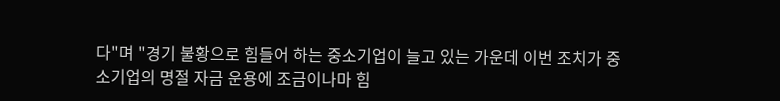다"며 "경기 불황으로 힘들어 하는 중소기업이 늘고 있는 가운데 이번 조치가 중소기업의 명절 자금 운용에 조금이나마 힘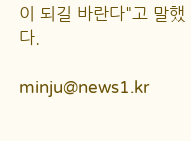이 되길 바란다"고 말했다.

minju@news1.kr